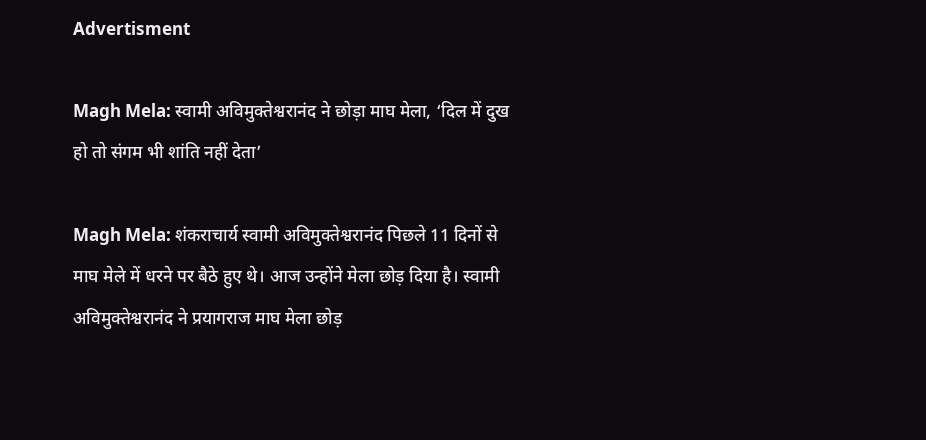Advertisment

Magh Mela: स्वामी अविमुक्तेश्वरानंद ने छोड़ा माघ मेला, ‘दिल में दुख हो तो संगम भी शांति नहीं देता’

Magh Mela: शंकराचार्य स्वामी अविमुक्तेश्वरानंद पिछले 11 दिनों से माघ मेले में धरने पर बैठे हुए थे। आज उन्होंने मेला छोड़ दिया है। स्वामी अविमुक्तेश्वरानंद ने प्रयागराज माघ मेला छोड़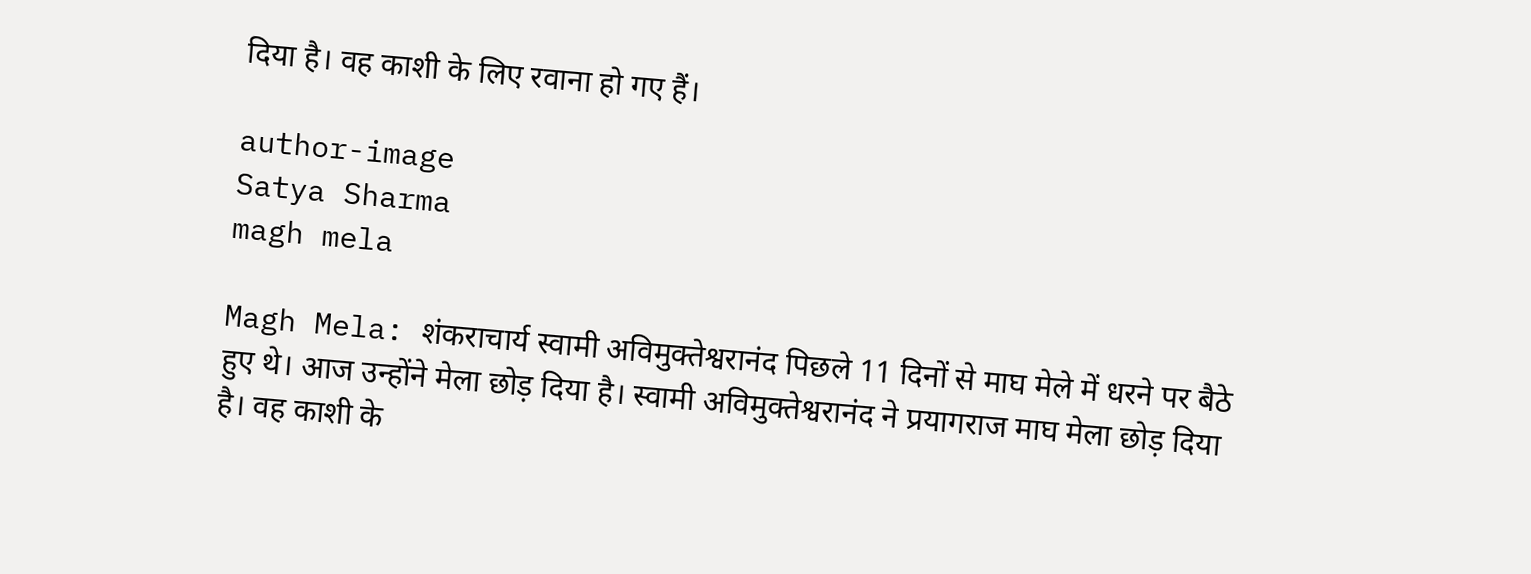दिया है। वह काशी के लिए रवाना हो गए हैं।

author-image
Satya Sharma
magh mela

Magh Mela: शंकराचार्य स्वामी अविमुक्तेश्वरानंद पिछले 11 दिनों से माघ मेले में धरने पर बैठे हुए थे। आज उन्होंने मेला छोड़ दिया है। स्वामी अविमुक्तेश्वरानंद ने प्रयागराज माघ मेला छोड़ दिया है। वह काशी के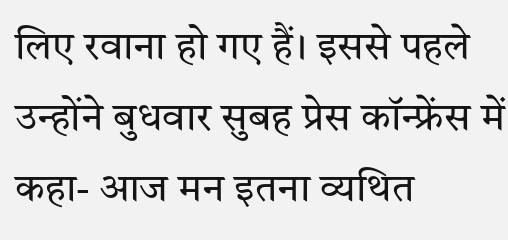लिए रवाना हो गए हैं। इससे पहले उन्होंने बुधवार सुबह प्रेस कॉन्फ्रेंस में कहा- आज मन इतना व्यथित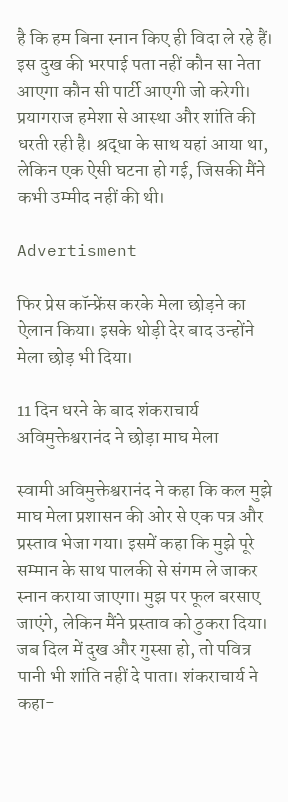है कि हम बिना स्नान किए ही विदा ले रहे हैं। इस दुख की भरपाई पता नहीं कौन सा नेता आएगा कौन सी पार्टी आएगी जो करेगी। प्रयागराज हमेशा से आस्था और शांति की धरती रही है। श्रद्धा के साथ यहां आया था, लेकिन एक ऐसी घटना हो गई, जिसकी मैंने कभी उम्मीद नहीं की थी।

Advertisment

फिर प्रेस कॉन्फ्रेंस करके मेला छोड़ने का ऐलान किया। इसके थोड़ी देर बाद उन्होंने मेला छोड़ भी दिया।

11 दिन धरने के बाद शंकराचार्य अविमुक्तेश्वरानंद ने छोड़ा माघ मेला

स्वामी अविमुक्तेश्वरानंद ने कहा कि कल मुझे माघ मेला प्रशासन की ओर से एक पत्र और प्रस्ताव भेजा गया। इसमें कहा कि मुझे पूरे सम्मान के साथ पालकी से संगम ले जाकर स्नान कराया जाएगा। मुझ पर फूल बरसाए जाएंगे, लेकिन मैंने प्रस्ताव को ठुकरा दिया। जब दिल में दुख और गुस्सा हो, तो पवित्र पानी भी शांति नहीं दे पाता। शंकराचार्य ने कहा-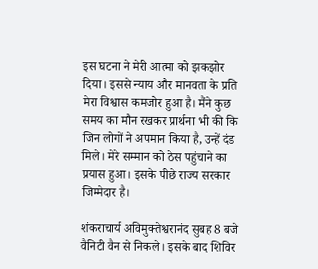इस घटना ने मेरी आत्मा को झकझोर दिया। इससे न्याय और मानवता के प्रति मेरा विश्वास कमजोर हुआ है। मैंने कुछ समय का मौन रखकर प्रार्थना भी की कि जिन लोगों ने अपमान किया है, उन्हें दंड मिले। मेरे सम्मान को ठेस पहुंचाने का प्रयास हुआ। इसके पीछे राज्य सरकार जिम्मेदार है।

शंकराचार्य अविमुक्तेश्वरानंद सुबह 8 बजे वैनिटी वैन से निकले। इसके बाद शिविर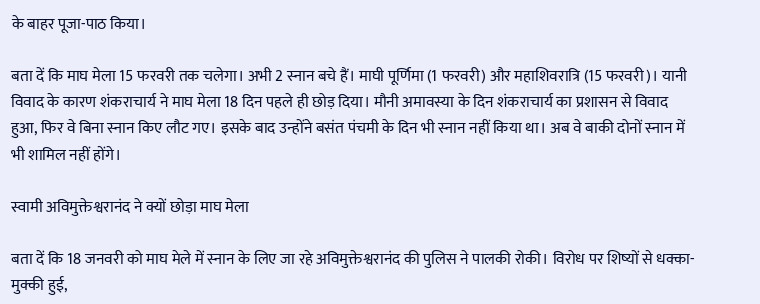के बाहर पूजा-पाठ किया।

बता दें कि माघ मेला 15 फरवरी तक चलेगा। अभी 2 स्नान बचे हैं। माघी पूर्णिमा (1 फरवरी) और महाशिवरात्रि (15 फरवरी)। यानी विवाद के कारण शंकराचार्य ने माघ मेला 18 दिन पहले ही छोड़ दिया। मौनी अमावस्या के दिन शंकराचार्य का प्रशासन से विवाद हुआ, फिर वे बिना स्नान किए लौट गए। इसके बाद उन्होंने बसंत पंचमी के दिन भी स्नान नहीं किया था। अब वे बाकी दोनों स्नान में भी शामिल नहीं होंगे।

स्वामी अविमुक्तेश्वरानंद ने क्यों छोड़ा माघ मेला

बता दें कि 18 जनवरी को माघ मेले में स्नान के लिए जा रहे अविमुक्तेश्वरानंद की पुलिस ने पालकी रोकी। विरोध पर शिष्यों से धक्का-मुक्की हुई,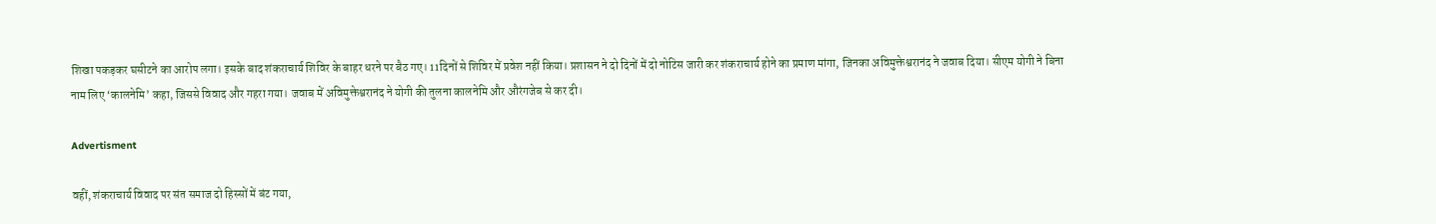शिखा पकड़कर घसीटने का आरोप लगा। इसके बाद शंकराचार्य शिविर के बाहर धरने पर बैठ गए। 11दिनों से शिविर में प्रवेश नहीं किया। प्रशासन ने दो दिनों में दो नोटिस जारी कर शंकराचार्य होने का प्रमाण मांगा, जिनका अविमुक्तेश्वरानंद ने जवाब दिया। सीएम योगी ने बिना नाम लिए ‘कालनेमि’ कहा, जिससे विवाद और गहरा गया। जवाब में अविमुक्तेश्वरानंद ने योगी की तुलना कालनेमि और औरंगजेब से कर दी।

Advertisment

वहीं, शंकराचार्य विवाद पर संत समाज दो हिस्सों में बंट गया,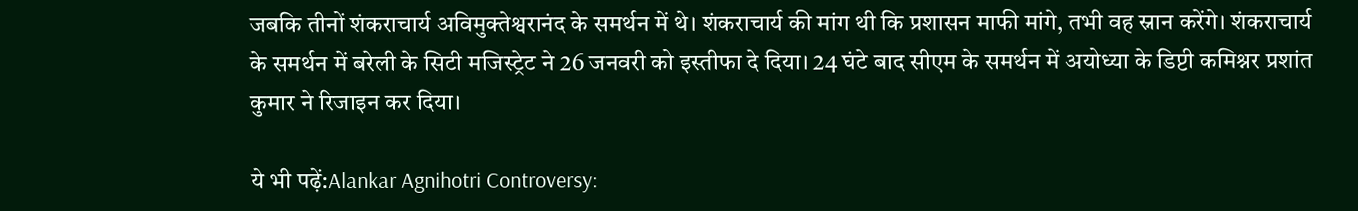जबकि तीनों शंकराचार्य अविमुक्तेश्वरानंद के समर्थन में थे। शंकराचार्य की मांग थी कि प्रशासन माफी मांगे, तभी वह स्नान करेंगे। शंकराचार्य के समर्थन में बरेली के सिटी मजिस्ट्रेट ने 26 जनवरी को इस्तीफा दे दिया। 24 घंटे बाद सीएम के समर्थन में अयोध्या के डिप्टी कमिश्नर प्रशांत कुमार ने रिजाइन कर दिया।

ये भी पढ़ें:Alankar Agnihotri Controversy: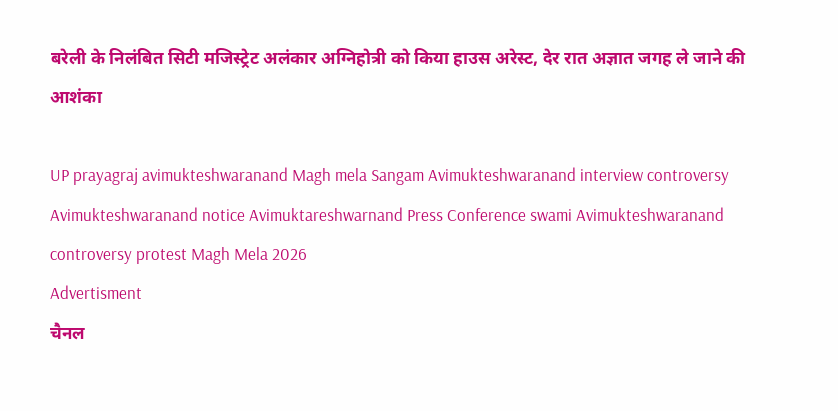बरेली के निलंबित सिटी मजिस्ट्रेट अलंकार अग्निहोत्री को किया हाउस अरेस्ट, देर रात अज्ञात जगह ले जाने की आशंका

UP prayagraj avimukteshwaranand Magh mela Sangam Avimukteshwaranand interview controversy Avimukteshwaranand notice Avimuktareshwarnand Press Conference swami Avimukteshwaranand controversy protest Magh Mela 2026
Advertisment
चैनल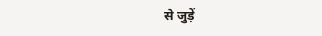से जुड़ें